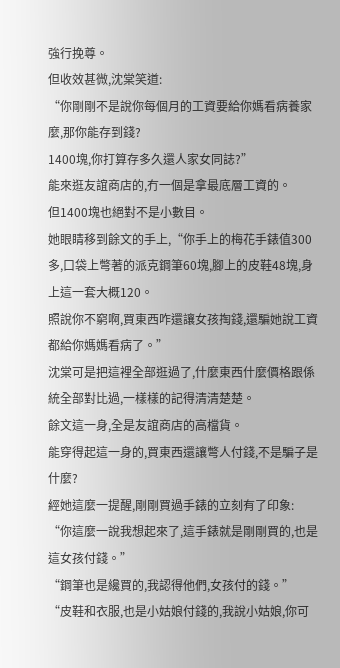強行挽尊。
但收效甚微,沈棠笑道:
“你剛剛不是說你每個月的工資要給你媽看病養家麼,那你能存到錢?
1400塊,你打算存多久還人家女同誌?”
能來逛友誼商店的,冇一個是拿最底層工資的。
但1400塊也絕對不是小數目。
她眼睛移到餘文的手上,“你手上的梅花手錶值300多,口袋上彆著的派克鋼筆60塊,腳上的皮鞋48塊,身上這一套大概120。
照說你不窮啊,買東西咋還讓女孩掏錢,還騙她說工資都給你媽媽看病了。”
沈棠可是把這裡全部逛過了,什麼東西什麼價格跟係統全部對比過,一樣樣的記得清清楚楚。
餘文這一身,全是友誼商店的高檔貨。
能穿得起這一身的,買東西還讓彆人付錢,不是騙子是什麼?
經她這麼一提醒,剛剛買過手錶的立刻有了印象:
“你這麼一說我想起來了,這手錶就是剛剛買的,也是這女孩付錢。”
“鋼筆也是纔買的,我認得他們,女孩付的錢。”
“皮鞋和衣服,也是小姑娘付錢的,我說小姑娘,你可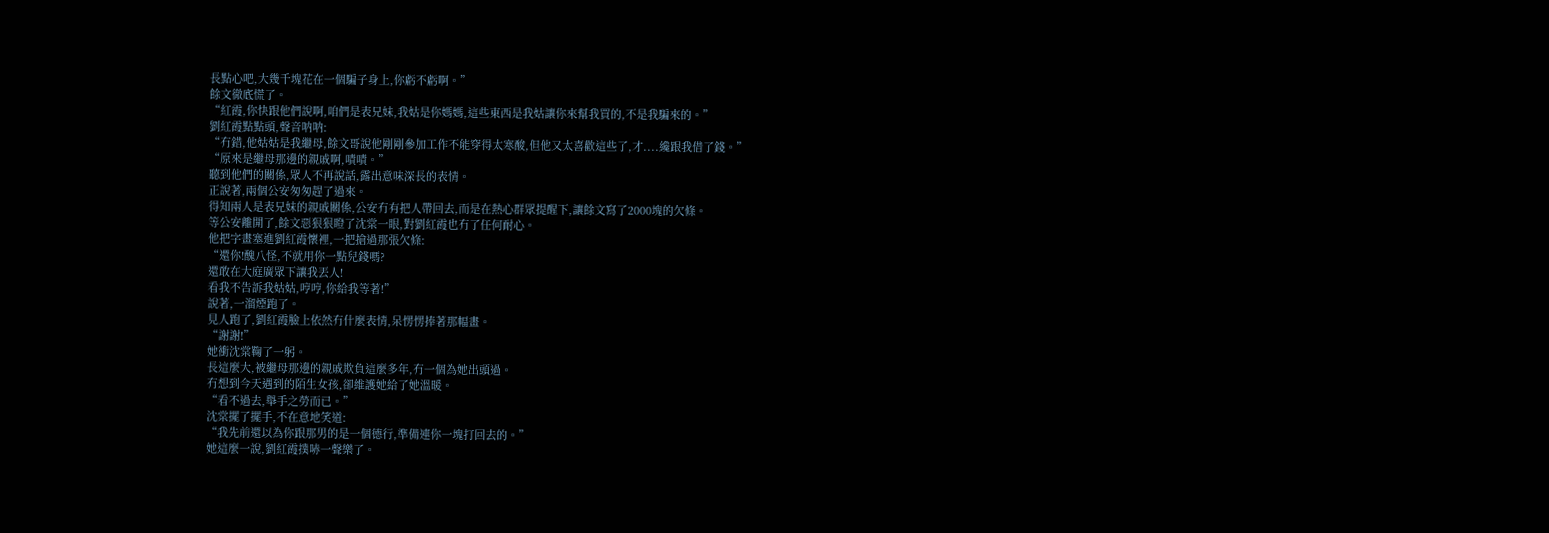長點心吧,大幾千塊花在一個騙子身上,你虧不虧啊。”
餘文徹底慌了。
“紅霞,你快跟他們說啊,咱們是表兄妹,我姑是你媽媽,這些東西是我姑讓你來幫我買的,不是我騙來的。”
劉紅霞點點頭,聲音呐呐:
“冇錯,他姑姑是我繼母,餘文哥說他剛剛參加工作不能穿得太寒酸,但他又太喜歡這些了,才....纔跟我借了錢。”
“原來是繼母那邊的親戚啊,嘖嘖。”
聽到他們的關係,眾人不再說話,露出意味深長的表情。
正說著,兩個公安匆匆趕了過來。
得知兩人是表兄妹的親戚關係,公安冇有把人帶回去,而是在熱心群眾提醒下,讓餘文寫了2000塊的欠條。
等公安離開了,餘文惡狠狠瞪了沈棠一眼,對劉紅霞也冇了任何耐心。
他把字畫塞進劉紅霞懷裡,一把搶過那張欠條:
“還你!醜八怪,不就用你一點兒錢嗎?
還敢在大庭廣眾下讓我丟人!
看我不告訴我姑姑,哼哼,你給我等著!”
說著,一溜煙跑了。
見人跑了,劉紅霞臉上依然冇什麼表情,呆愣愣捧著那幅畫。
“謝謝!”
她衝沈棠鞠了一躬。
長這麼大,被繼母那邊的親戚欺負這麼多年,冇一個為她出頭過。
冇想到今天遇到的陌生女孩,卻維護她給了她溫暖。
“看不過去,舉手之勞而已。”
沈棠擺了擺手,不在意地笑道:
“我先前還以為你跟那男的是一個德行,準備連你一塊打回去的。”
她這麼一說,劉紅霞撲哧一聲樂了。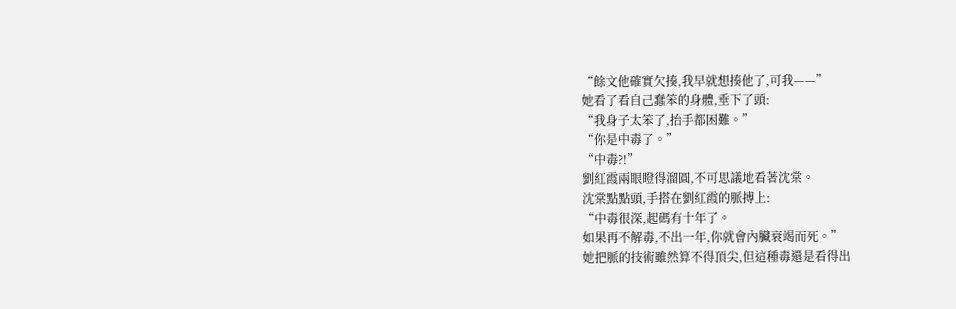“餘文他確實欠揍,我早就想揍他了,可我——”
她看了看自己蠢笨的身體,垂下了頭:
“我身子太笨了,抬手都困難。”
“你是中毒了。”
“中毒?!”
劉紅霞兩眼瞪得溜圓,不可思議地看著沈棠。
沈棠點點頭,手搭在劉紅霞的脈搏上:
“中毒很深,起碼有十年了。
如果再不解毒,不出一年,你就會內臟衰竭而死。”
她把脈的技術雖然算不得頂尖,但這種毒還是看得出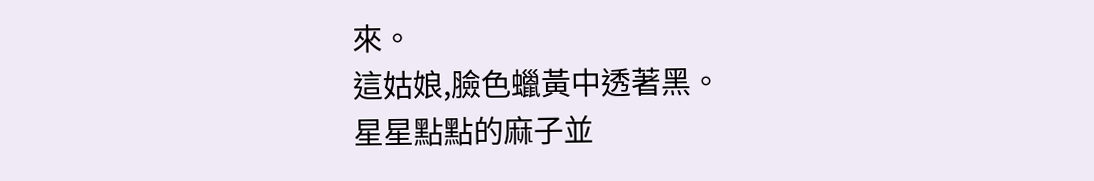來。
這姑娘,臉色蠟黃中透著黑。
星星點點的麻子並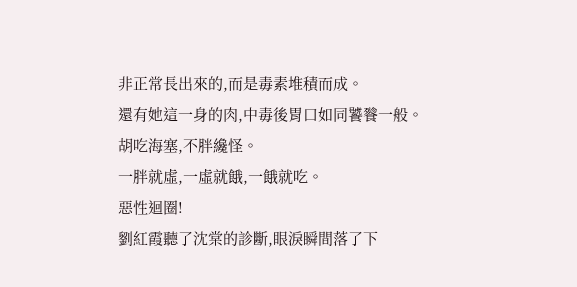非正常長出來的,而是毒素堆積而成。
還有她這一身的肉,中毒後胃口如同饕餮一般。
胡吃海塞,不胖纔怪。
一胖就虛,一虛就餓,一餓就吃。
惡性迴圈!
劉紅霞聽了沈棠的診斷,眼淚瞬間落了下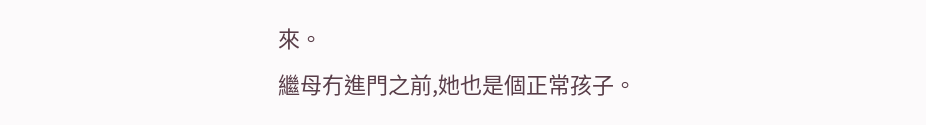來。
繼母冇進門之前,她也是個正常孩子。